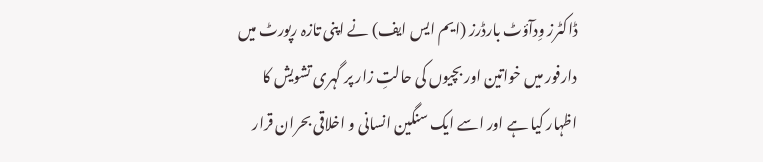ڈاکٹرز وِدآؤٹ بارڈرز (ایم ایس ایف) نے اپنی تازہ رپورٹ میں دارفور میں خواتین اور بچیوں کی حالتِ زار پر گہری تشویش کا اظہار کیا ہے اور اسے ایک سنگین انسانی و اخلاقی بحران قرار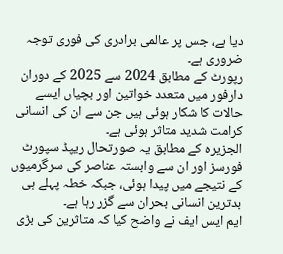دیا ہے، جس پر عالمی برادری کی فوری توجہ ضروری ہے۔
رپورٹ کے مطابق 2024 سے 2025 کے دوران دارفور میں متعدد خواتین اور بچیاں ایسے حالات کا شکار ہوئی ہیں جن سے ان کی انسانی کرامت شدید متاثر ہوئی ہے۔
الجزیرہ کے مطابق یہ صورتحال ریپڈ سپورٹ فورسز اور ان سے وابستہ عناصر کی سرگرمیوں کے نتیجے میں پیدا ہوئی، جبکہ خطہ پہلے ہی بدترین انسانی بحران سے گزر رہا ہے۔
ایم ایس ایف نے واضح کیا کہ متاثرین کی بڑی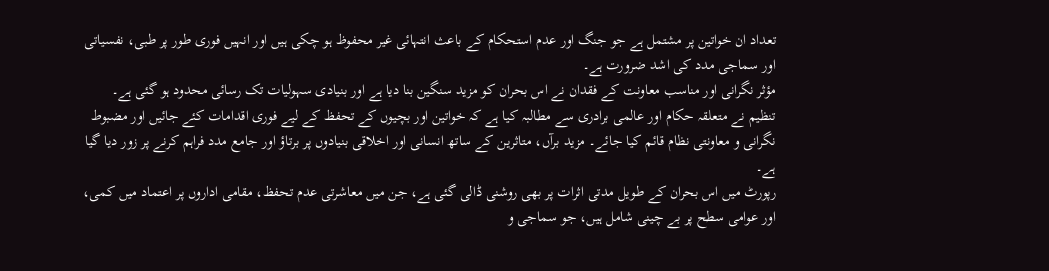تعداد ان خواتین پر مشتمل ہے جو جنگ اور عدم استحکام کے باعث انتہائی غیر محفوظ ہو چکی ہیں اور انہیں فوری طور پر طبی، نفسیاتی اور سماجی مدد کی اشد ضرورت ہے۔
مؤثر نگرانی اور مناسب معاونت کے فقدان نے اس بحران کو مزید سنگین بنا دیا ہے اور بنیادی سہولیات تک رسائی محدود ہو گئی ہے۔
تنظیم نے متعلقہ حکام اور عالمی برادری سے مطالبہ کیا ہے کہ خواتین اور بچیوں کے تحفظ کے لیے فوری اقدامات کئے جائیں اور مضبوط نگرانی و معاونتی نظام قائم کیا جائے۔ مزید برآں، متاثرین کے ساتھ انسانی اور اخلاقی بنیادوں پر برتاؤ اور جامع مدد فراہم کرنے پر زور دیا گیا ہے۔
رپورٹ میں اس بحران کے طویل مدتی اثرات پر بھی روشنی ڈالی گئی ہے، جن میں معاشرتی عدم تحفظ، مقامی اداروں پر اعتماد میں کمی، اور عوامی سطح پر بے چینی شامل ہیں، جو سماجی و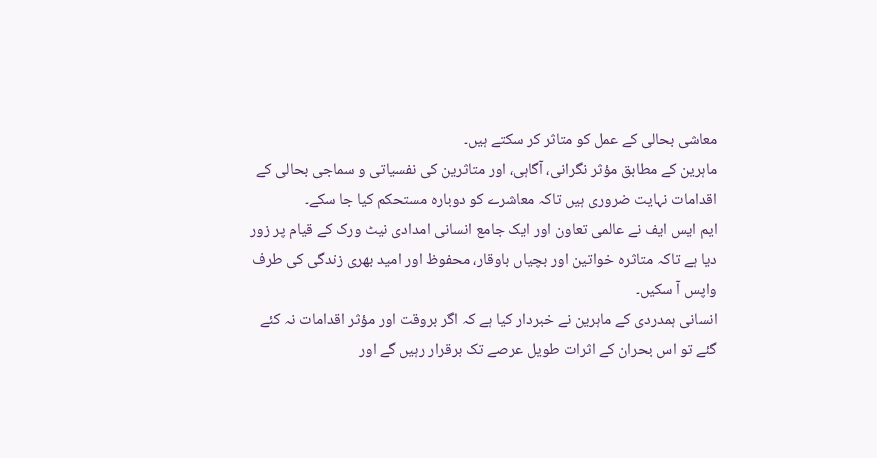معاشی بحالی کے عمل کو متاثر کر سکتے ہیں۔
ماہرین کے مطابق مؤثر نگرانی، آگاہی، اور متاثرین کی نفسیاتی و سماجی بحالی کے اقدامات نہایت ضروری ہیں تاکہ معاشرے کو دوبارہ مستحکم کیا جا سکے۔
ایم ایس ایف نے عالمی تعاون اور ایک جامع انسانی امدادی نیٹ ورک کے قیام پر زور دیا ہے تاکہ متاثرہ خواتین اور بچیاں باوقار، محفوظ اور امید بھری زندگی کی طرف واپس آ سکیں۔
انسانی ہمدردی کے ماہرین نے خبردار کیا ہے کہ اگر بروقت اور مؤثر اقدامات نہ کئے گئے تو اس بحران کے اثرات طویل عرصے تک برقرار رہیں گے اور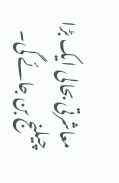معاشرتی بحالی ایک بڑا چیلنج بن جائے گی۔